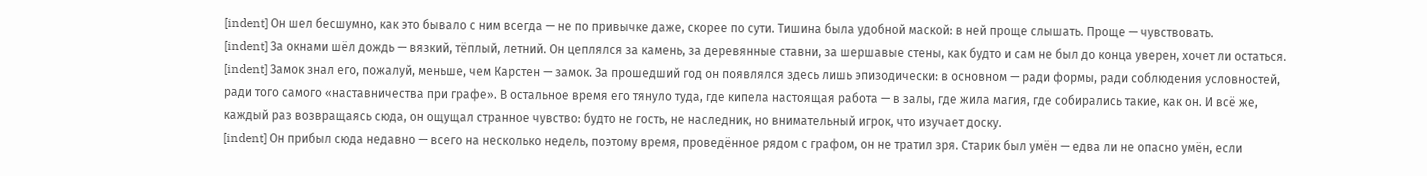[indent] Он шел бесшумно, как это бывало с ним всегда — не по привычке даже, скорее по сути. Тишина была удобной маской: в ней проще слышать. Проще — чувствовать.
[indent] За окнами шёл дождь — вязкий, тёплый, летний. Он цеплялся за камень, за деревянные ставни, за шершавые стены, как будто и сам не был до конца уверен, хочет ли остаться.
[indent] Замок знал его, пожалуй, меньше, чем Карстен — замок. За прошедший год он появлялся здесь лишь эпизодически: в основном — ради формы, ради соблюдения условностей, ради того самого «наставничества при графе». В остальное время его тянуло туда, где кипела настоящая работа — в залы, где жила магия, где собирались такие, как он. И всё же, каждый раз возвращаясь сюда, он ощущал странное чувство: будто не гость, не наследник, но внимательный игрок, что изучает доску.
[indent] Он прибыл сюда недавно — всего на несколько недель, поэтому время, проведённое рядом с графом, он не тратил зря. Старик был умён — едва ли не опасно умён, если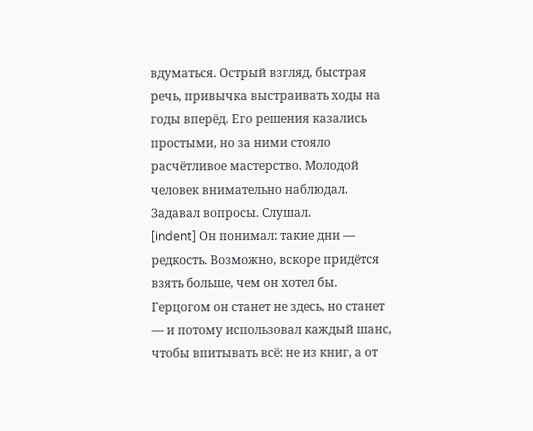вдуматься. Острый взгляд, быстрая речь, привычка выстраивать ходы на годы вперёд. Его решения казались простыми, но за ними стояло расчётливое мастерство. Молодой человек внимательно наблюдал. Задавал вопросы. Слушал.
[indent] Он понимал: такие дни — редкость. Возможно, вскоре придётся взять больше, чем он хотел бы. Герцогом он станет не здесь, но станет — и потому использовал каждый шанс, чтобы впитывать всё: не из книг, а от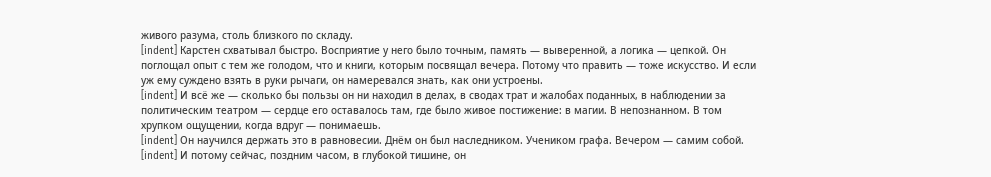живого разума, столь близкого по складу.
[indent] Карстен схватывал быстро. Восприятие у него было точным, память — выверенной, а логика — цепкой. Он поглощал опыт с тем же голодом, что и книги, которым посвящал вечера. Потому что править — тоже искусство. И если уж ему суждено взять в руки рычаги, он намеревался знать, как они устроены.
[indent] И всё же — сколько бы пользы он ни находил в делах, в сводах трат и жалобах поданных, в наблюдении за политическим театром — сердце его оставалось там, где было живое постижение: в магии. В непознанном. В том хрупком ощущении, когда вдруг — понимаешь.
[indent] Он научился держать это в равновесии. Днём он был наследником. Учеником графа. Вечером — самим собой.
[indent] И потому сейчас, поздним часом, в глубокой тишине, он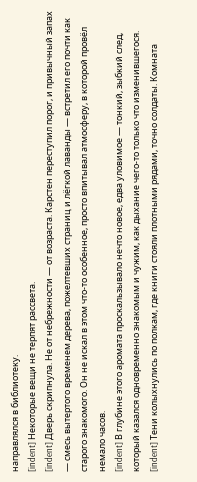направлялся в библиотеку.
[indent] Некоторые вещи не терпят рассвета.
[indent] Дверь скрипнула. Не от небрежности — от возраста. Карстен переступил порог, и привычный запах — смесь вытертого временем дерева, пожелтевших страниц и лёгкой лаванды — встретил его почти как старого знакомого. Он не искал в этом что-то особенное, просто впитывал атмосферу, в которой провёл немало часов.
[indent] В глубине этого аромата проскальзывало нечто новое, едва уловимое — тонкий, зыбкий след, который казался одновременно знакомым и чужим, как дыхание чего-то только что изменившегося.
[indent] Тени колыхнулись по полкам, где книги стояли плотными рядами, точно солдаты. Комната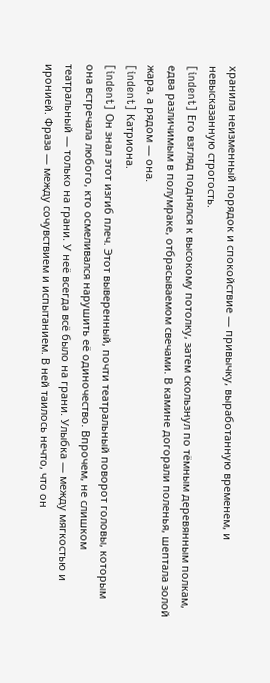хранила неизменный порядок и спокойствие — привычку, выработанную временем, и невысказанную строгость.
[indent] Его взгляд поднялся к высокому потолку, затем скользнул по тёмным деревянным полкам, едва различимым в полумраке, отбрасываемом свечами. В камине догорали поленья, шептала золой жара, а рядом — она.
[indent] Катриона.
[indent] Он знал этот изгиб плеч. Этот выверенный, почти театральный поворот головы, которым она встречала любого, кто осмеливался нарушить её одиночество. Впрочем, не слишком театральный — только на грани. У неё всегда всё было на грани. Улыбка — между мягкостью и иронией. Фраза — между сочувствием и испытанием. В ней таилось нечто, что он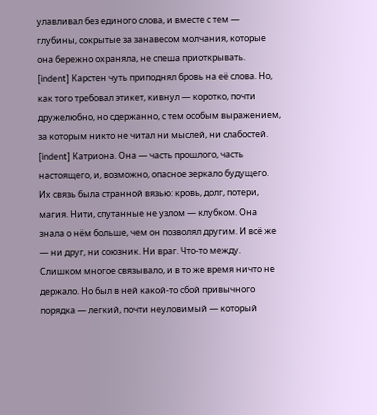улавливал без единого слова, и вместе с тем — глубины, сокрытые за занавесом молчания, которые она бережно охраняла, не спеша приоткрывать.
[indent] Карстен чуть приподнял бровь на её слова. Но, как того требовал этикет, кивнул — коротко, почти дружелюбно, но сдержанно, с тем особым выражением, за которым никто не читал ни мыслей, ни слабостей.
[indent] Катриона. Она — часть прошлого, часть настоящего, и, возможно, опасное зеркало будущего. Их связь была странной вязью: кровь, долг, потери, магия. Нити, спутанные не узлом — клубком. Она знала о нём больше, чем он позволял другим. И всё же — ни друг, ни союзник. Ни враг. Что-то между. Слишком многое связывало, и в то же время ничто не держало. Но был в ней какой-то сбой привычного порядка — легкий, почти неуловимый — который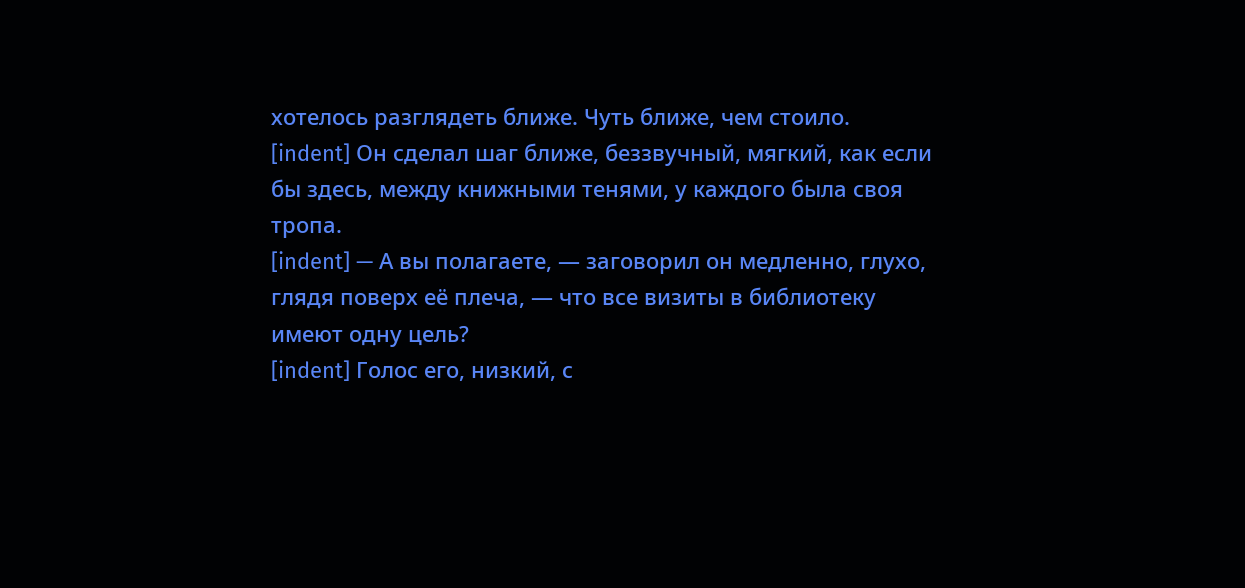хотелось разглядеть ближе. Чуть ближе, чем стоило.
[indent] Он сделал шаг ближе, беззвучный, мягкий, как если бы здесь, между книжными тенями, у каждого была своя тропа.
[indent] — А вы полагаете, — заговорил он медленно, глухо, глядя поверх её плеча, — что все визиты в библиотеку имеют одну цель?
[indent] Голос его, низкий, с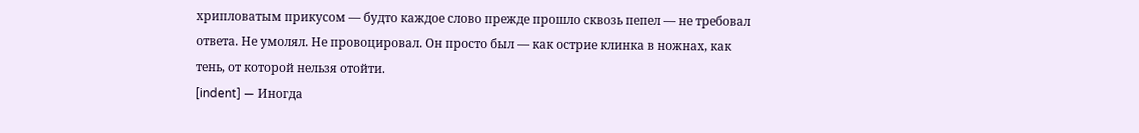хрипловатым прикусом — будто каждое слово прежде прошло сквозь пепел — не требовал ответа. Не умолял. Не провоцировал. Он просто был — как острие клинка в ножнах, как тень, от которой нельзя отойти.
[indent] — Иногда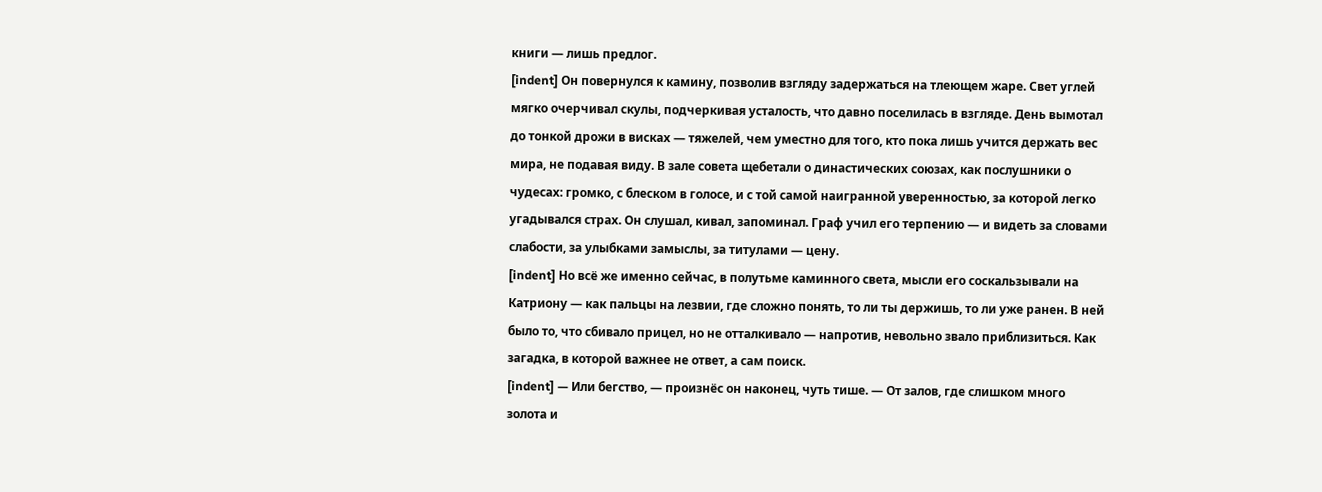книги — лишь предлог.
[indent] Он повернулся к камину, позволив взгляду задержаться на тлеющем жаре. Свет углей мягко очерчивал скулы, подчеркивая усталость, что давно поселилась в взгляде. День вымотал до тонкой дрожи в висках — тяжелей, чем уместно для того, кто пока лишь учится держать вес мира, не подавая виду. В зале совета щебетали о династических союзах, как послушники о чудесах: громко, с блеском в голосе, и с той самой наигранной уверенностью, за которой легко угадывался страх. Он слушал, кивал, запоминал. Граф учил его терпению — и видеть за словами слабости, за улыбками замыслы, за титулами — цену.
[indent] Но всё же именно сейчас, в полутьме каминного света, мысли его соскальзывали на Катриону — как пальцы на лезвии, где сложно понять, то ли ты держишь, то ли уже ранен. В ней было то, что сбивало прицел, но не отталкивало — напротив, невольно звало приблизиться. Как загадка, в которой важнее не ответ, а сам поиск.
[indent] — Или бегство, — произнёс он наконец, чуть тише. — От залов, где слишком много золота и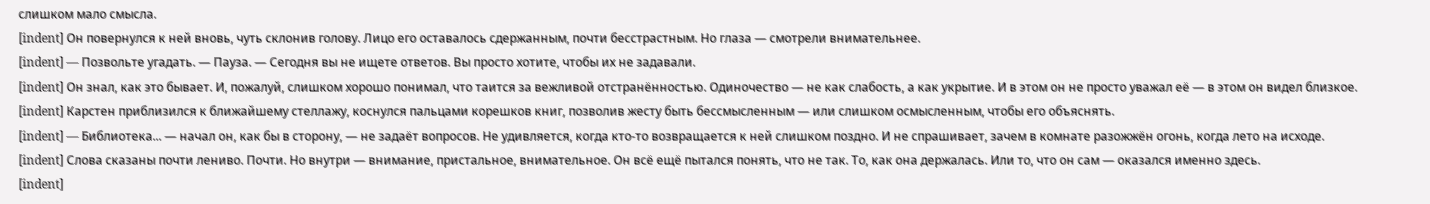слишком мало смысла.
[indent] Он повернулся к ней вновь, чуть склонив голову. Лицо его оставалось сдержанным, почти бесстрастным. Но глаза — смотрели внимательнее.
[indent] — Позвольте угадать. — Пауза. — Сегодня вы не ищете ответов. Вы просто хотите, чтобы их не задавали.
[indent] Он знал, как это бывает. И, пожалуй, слишком хорошо понимал, что таится за вежливой отстранённостью. Одиночество — не как слабость, а как укрытие. И в этом он не просто уважал её — в этом он видел близкое.
[indent] Карстен приблизился к ближайшему стеллажу, коснулся пальцами корешков книг, позволив жесту быть бессмысленным — или слишком осмысленным, чтобы его объяснять.
[indent] — Библиотека... — начал он, как бы в сторону, — не задаёт вопросов. Не удивляется, когда кто-то возвращается к ней слишком поздно. И не спрашивает, зачем в комнате разожжён огонь, когда лето на исходе.
[indent] Слова сказаны почти лениво. Почти. Но внутри — внимание, пристальное, внимательное. Он всё ещё пытался понять, что не так. То, как она держалась. Или то, что он сам — оказался именно здесь.
[indent]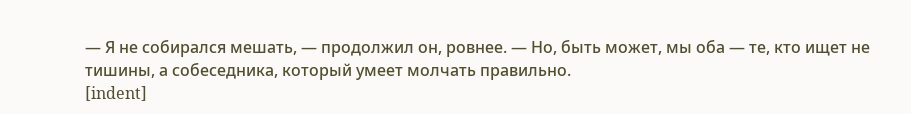— Я не собирался мешать, — продолжил он, ровнее. — Но, быть может, мы оба — те, кто ищет не тишины, а собеседника, который умеет молчать правильно.
[indent]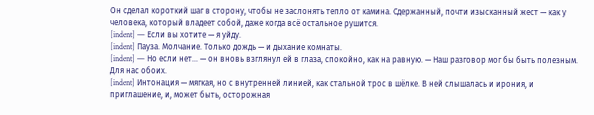Он сделал короткий шаг в сторону, чтобы не заслонять тепло от камина. Сдержанный, почти изысканный жест — как у человека, который владеет собой, даже когда всё остальное рушится.
[indent] — Если вы хотите — я уйду.
[indent] Пауза. Молчание. Только дождь — и дыхание комнаты.
[indent] — Но если нет... — он вновь взглянул ей в глаза, спокойно, как на равную. — Наш разговор мог бы быть полезным. Для нас обоих.
[indent] Интонация — мягкая, но с внутренней линией, как стальной трос в шёлке. В ней слышалась и ирония, и приглашение, и, может быть, осторожная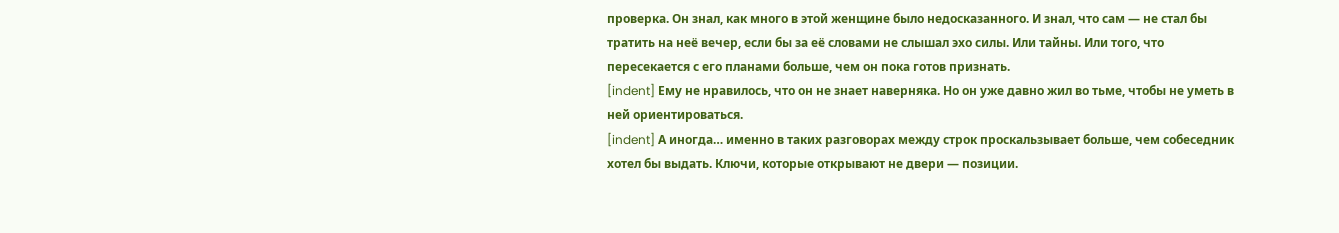проверка. Он знал, как много в этой женщине было недосказанного. И знал, что сам — не стал бы тратить на неё вечер, если бы за её словами не слышал эхо силы. Или тайны. Или того, что пересекается с его планами больше, чем он пока готов признать.
[indent] Ему не нравилось, что он не знает наверняка. Но он уже давно жил во тьме, чтобы не уметь в ней ориентироваться.
[indent] А иногда… именно в таких разговорах между строк проскальзывает больше, чем собеседник хотел бы выдать. Ключи, которые открывают не двери — позиции.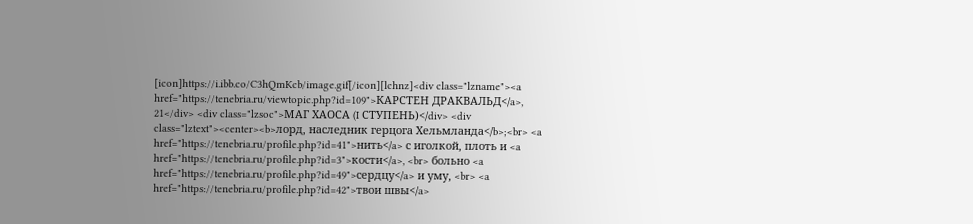[icon]https://i.ibb.co/C3hQmKcb/image.gif[/icon][lchnz]<div class="lzname"><a href="https://tenebria.ru/viewtopic.php?id=109">КАРСТЕН ДРАКВАЛЬД</a>, 21</div> <div class="lzsoc">МАГ ХАОСА (I СТУПЕНЬ)</div> <div class="lztext"><center><b>лорд, наследник герцога Хельмланда</b>;<br> <a href="https://tenebria.ru/profile.php?id=41">нить</a> с иголкой, плоть и <a href="https://tenebria.ru/profile.php?id=3">кости</a>, <br> больно <a href="https://tenebria.ru/profile.php?id=49">сердцу</a> и уму, <br> <a href="https://tenebria.ru/profile.php?id=42">твои швы</a>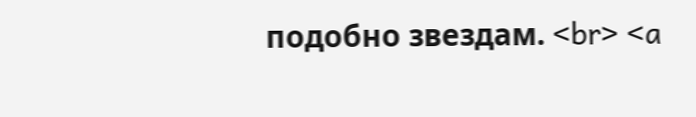подобно звездам. <br> <a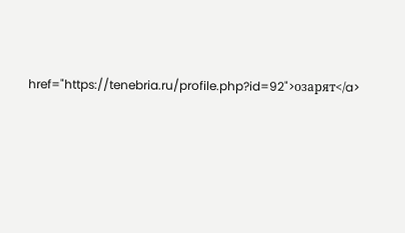href="https://tenebria.ru/profile.php?id=92">озарят</a>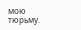мою тюрьму.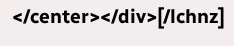</center></div>[/lchnz]